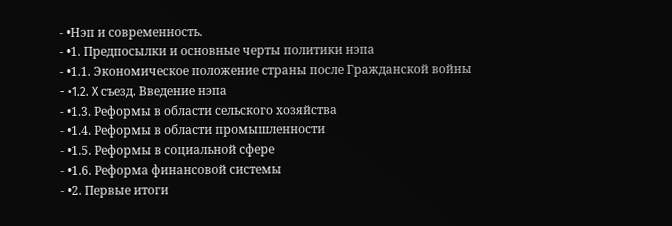- •Нэп и современность.
- •1. Предпосылки и основные черты политики нэпа
- •1.1. Экономическое положение страны после Гражданской войны
- •1.2. X съезд. Введение нэпа
- •1.3. Реформы в области сельского хозяйства
- •1.4. Реформы в области промышленности
- •1.5. Реформы в социальной сфере
- •1.6. Реформа финансовой системы
- •2. Первые итоги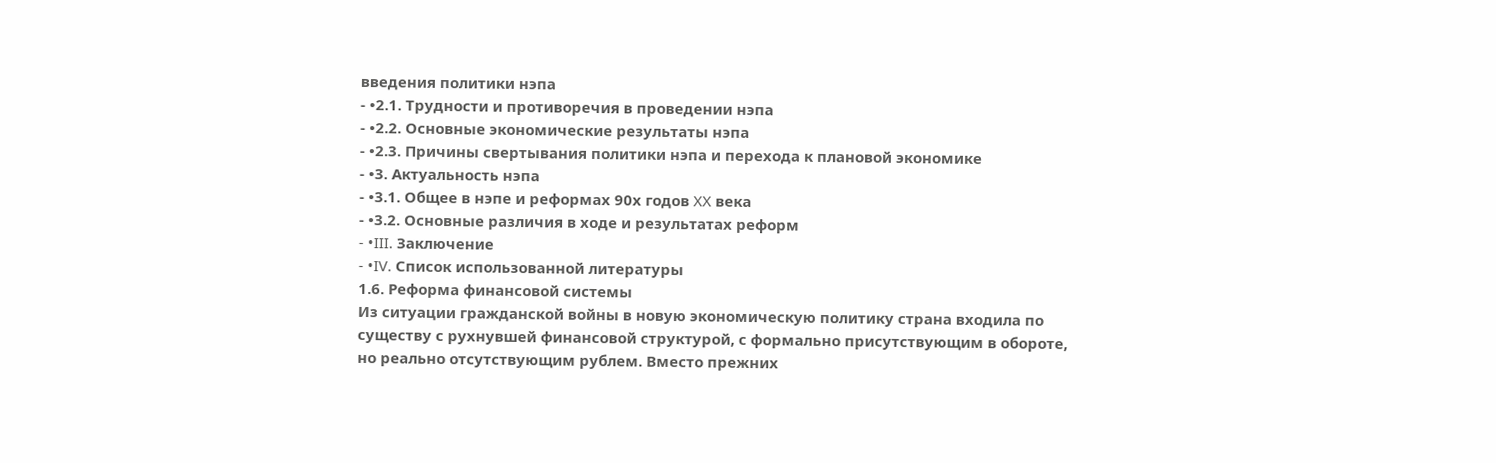введения политики нэпа
- •2.1. Трудности и противоречия в проведении нэпа
- •2.2. Основные экономические результаты нэпа
- •2.3. Причины свертывания политики нэпа и перехода к плановой экономике
- •3. Актуальность нэпа
- •3.1. Общее в нэпе и реформах 90х годов XX века
- •3.2. Основные различия в ходе и результатах реформ
- •III. Заключение
- •IV. Список использованной литературы
1.6. Реформа финансовой системы
Из ситуации гражданской войны в новую экономическую политику страна входила по существу с рухнувшей финансовой структурой, с формально присутствующим в обороте, но реально отсутствующим рублем. Вместо прежних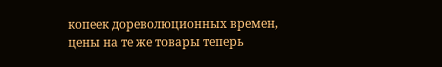копеек дореволюционных времен, цены на те же товары теперь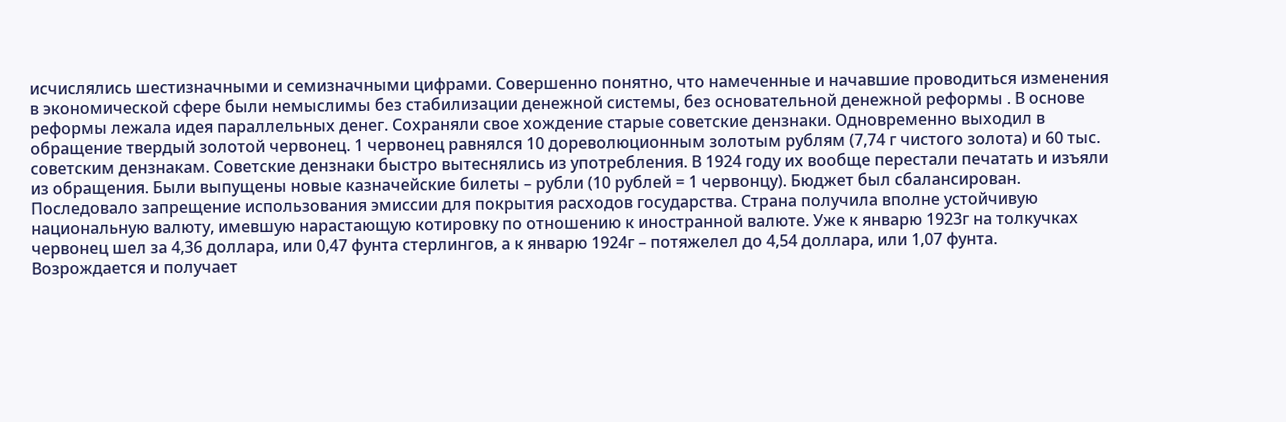исчислялись шестизначными и семизначными цифрами. Совершенно понятно, что намеченные и начавшие проводиться изменения в экономической сфере были немыслимы без стабилизации денежной системы, без основательной денежной реформы . В основе реформы лежала идея параллельных денег. Сохраняли свое хождение старые советские дензнаки. Одновременно выходил в обращение твердый золотой червонец. 1 червонец равнялся 10 дореволюционным золотым рублям (7,74 г чистого золота) и 60 тыс. советским дензнакам. Советские дензнаки быстро вытеснялись из употребления. В 1924 году их вообще перестали печатать и изъяли из обращения. Были выпущены новые казначейские билеты – рубли (10 рублей = 1 червонцу). Бюджет был сбалансирован. Последовало запрещение использования эмиссии для покрытия расходов государства. Страна получила вполне устойчивую национальную валюту, имевшую нарастающую котировку по отношению к иностранной валюте. Уже к январю 1923г на толкучках червонец шел за 4,36 доллара, или 0,47 фунта стерлингов, а к январю 1924г – потяжелел до 4,54 доллара, или 1,07 фунта. Возрождается и получает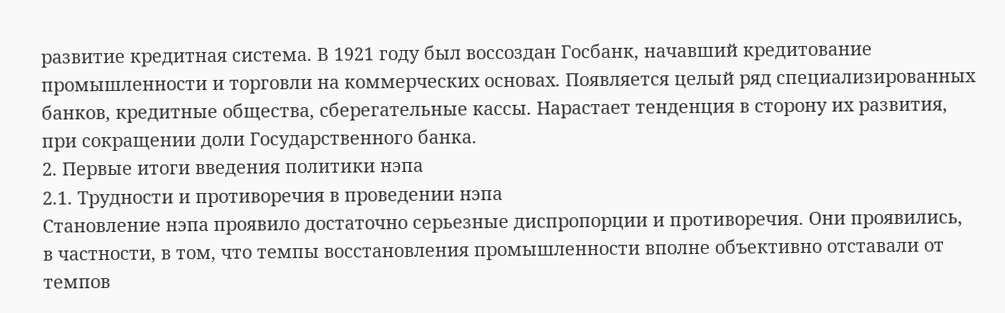развитие кредитная система. В 1921 году был воссоздан Госбанк, начавший кредитование промышленности и торговли на коммерческих основах. Появляется целый ряд специализированных банков, кредитные общества, сберегательные кассы. Нарастает тенденция в сторону их развития, при сокращении доли Государственного банка.
2. Первые итоги введения политики нэпа
2.1. Трудности и противоречия в проведении нэпа
Становление нэпа проявило достаточно серьезные диспропорции и противоречия. Они проявились, в частности, в том, что темпы восстановления промышленности вполне объективно отставали от темпов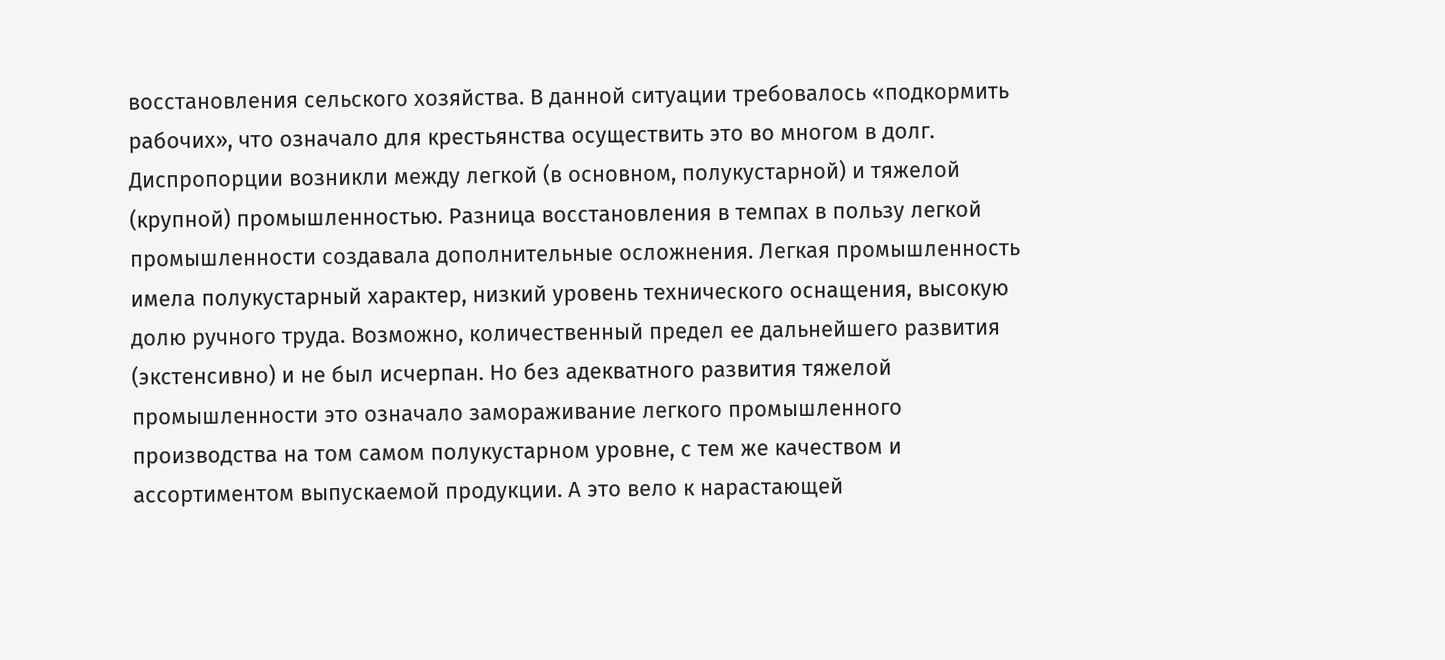восстановления сельского хозяйства. В данной ситуации требовалось «подкормить рабочих», что означало для крестьянства осуществить это во многом в долг. Диспропорции возникли между легкой (в основном, полукустарной) и тяжелой (крупной) промышленностью. Разница восстановления в темпах в пользу легкой промышленности создавала дополнительные осложнения. Легкая промышленность имела полукустарный характер, низкий уровень технического оснащения, высокую долю ручного труда. Возможно, количественный предел ее дальнейшего развития (экстенсивно) и не был исчерпан. Но без адекватного развития тяжелой промышленности это означало замораживание легкого промышленного производства на том самом полукустарном уровне, с тем же качеством и ассортиментом выпускаемой продукции. А это вело к нарастающей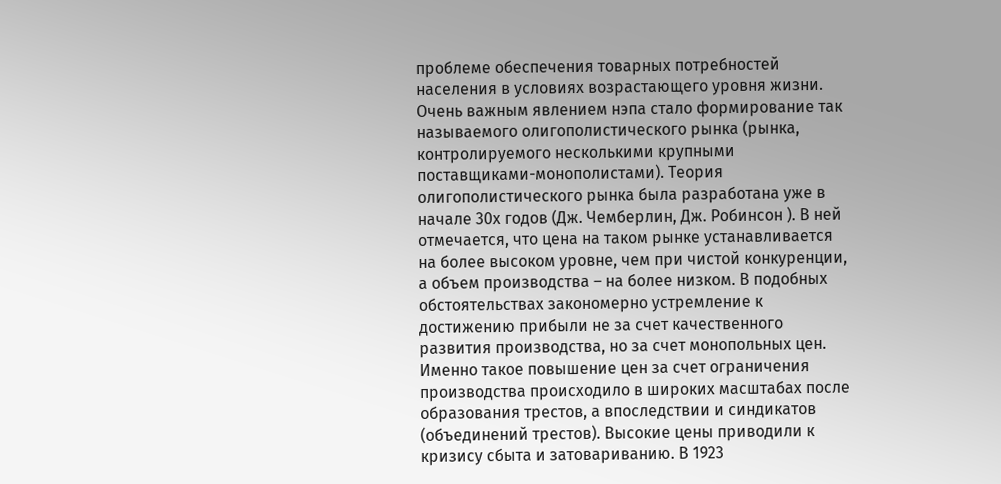проблеме обеспечения товарных потребностей населения в условиях возрастающего уровня жизни. Очень важным явлением нэпа стало формирование так называемого олигополистического рынка (рынка, контролируемого несколькими крупными поставщиками-монополистами). Теория олигополистического рынка была разработана уже в начале 30х годов (Дж. Чемберлин, Дж. Робинсон ). В ней отмечается, что цена на таком рынке устанавливается на более высоком уровне, чем при чистой конкуренции, а объем производства – на более низком. В подобных обстоятельствах закономерно устремление к достижению прибыли не за счет качественного развития производства, но за счет монопольных цен. Именно такое повышение цен за счет ограничения производства происходило в широких масштабах после образования трестов, а впоследствии и синдикатов (объединений трестов). Высокие цены приводили к кризису сбыта и затовариванию. В 1923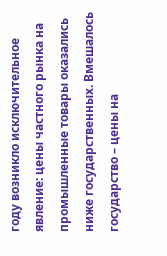году возникло исключительное явление: цены частного рынка на промышленные товары оказались ниже государственных. Вмешалось государство – цены на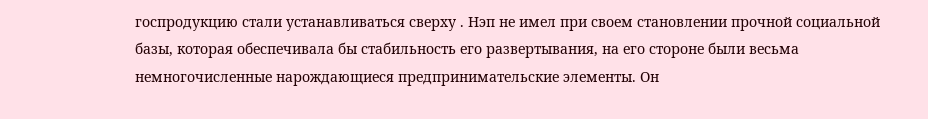госпродукцию стали устанавливаться сверху . Нэп не имел при своем становлении прочной социальной базы, которая обеспечивала бы стабильность его развертывания, на его стороне были весьма немногочисленные нарождающиеся предпринимательские элементы. Он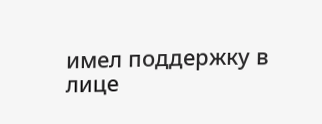имел поддержку в лице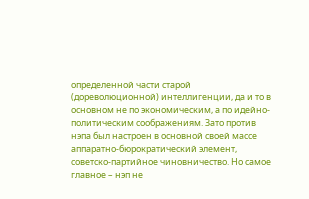определенной части старой (дореволюционной) интеллигенции, да и то в основном не по экономическим, а по идейно-политическим соображениям. Зато против нэпа был настроен в основной своей массе аппаратно-бюрократический элемент, советско-партийное чиновничество. Но самое главное – нэп не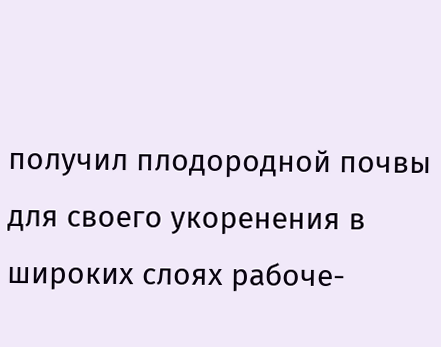получил плодородной почвы для своего укоренения в широких слоях рабоче-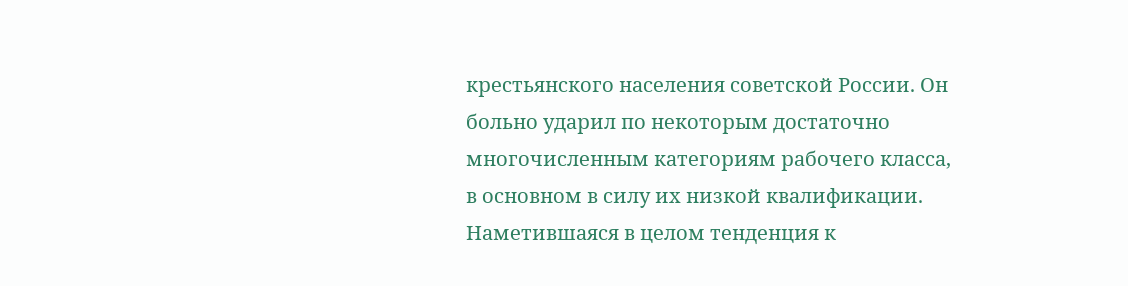крестьянского населения советской России. Он больно ударил по некоторым достаточно многочисленным категориям рабочего класса, в основном в силу их низкой квалификации. Наметившаяся в целом тенденция к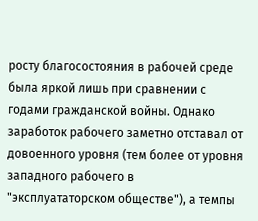росту благосостояния в рабочей среде была яркой лишь при сравнении с годами гражданской войны. Однако заработок рабочего заметно отставал от довоенного уровня (тем более от уровня западного рабочего в "эксплуататорском обществе"), а темпы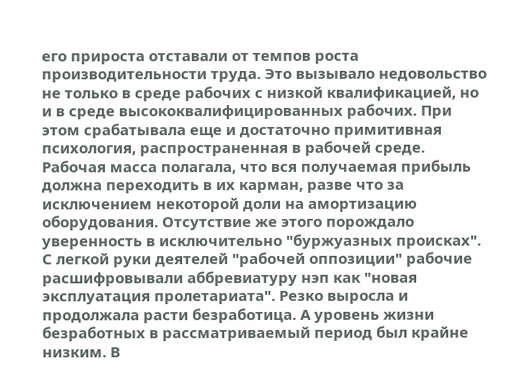его прироста отставали от темпов роста производительности труда. Это вызывало недовольство не только в среде рабочих с низкой квалификацией, но и в среде высококвалифицированных рабочих. При этом срабатывала еще и достаточно примитивная психология, распространенная в рабочей среде. Рабочая масса полагала, что вся получаемая прибыль должна переходить в их карман, разве что за исключением некоторой доли на амортизацию оборудования. Отсутствие же этого порождало уверенность в исключительно "буржуазных происках". С легкой руки деятелей "рабочей оппозиции" рабочие расшифровывали аббревиатуру нэп как "новая эксплуатация пролетариата". Резко выросла и продолжала расти безработица. А уровень жизни безработных в рассматриваемый период был крайне низким. В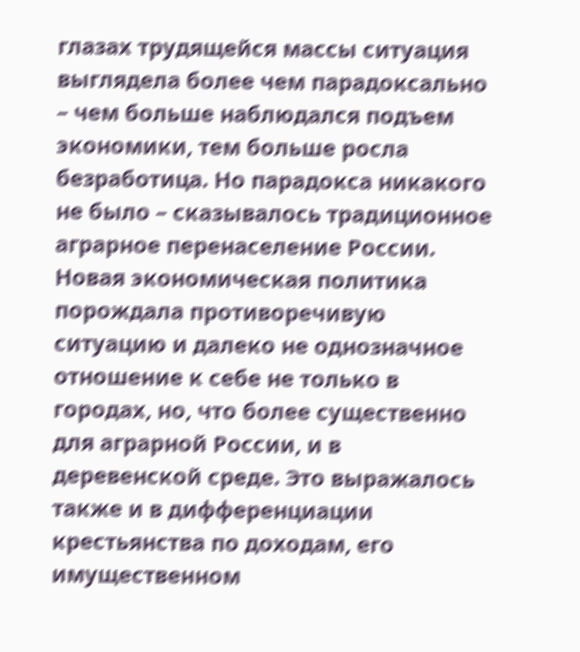глазах трудящейся массы ситуация выглядела более чем парадоксально – чем больше наблюдался подъем экономики, тем больше росла безработица. Но парадокса никакого не было – сказывалось традиционное аграрное перенаселение России. Новая экономическая политика порождала противоречивую ситуацию и далеко не однозначное отношение к себе не только в городах, но, что более существенно для аграрной России, и в деревенской среде. Это выражалось также и в дифференциации крестьянства по доходам, его имущественном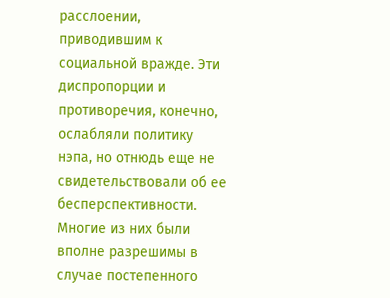расслоении, приводившим к социальной вражде. Эти диспропорции и противоречия, конечно, ослабляли политику нэпа, но отнюдь еще не свидетельствовали об ее бесперспективности. Многие из них были вполне разрешимы в случае постепенного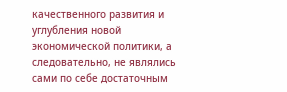качественного развития и углубления новой экономической политики, а следовательно, не являлись сами по себе достаточным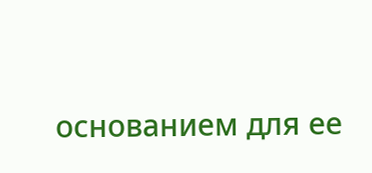основанием для ее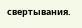свертывания.